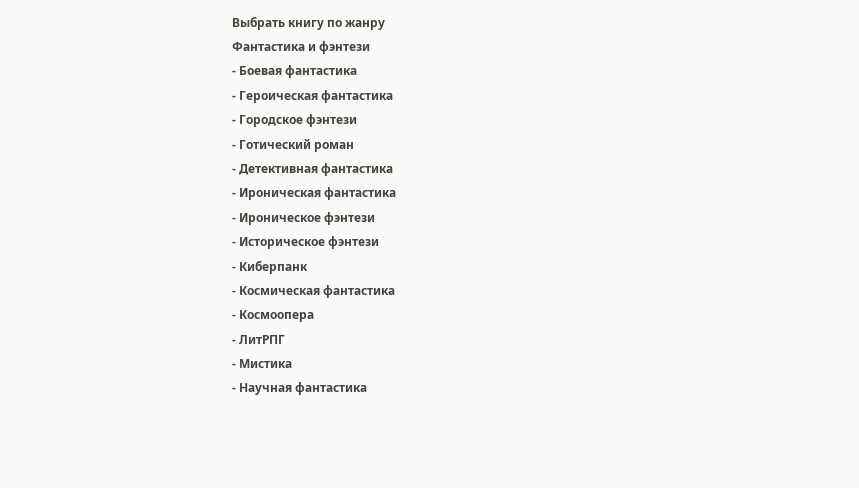Выбрать книгу по жанру
Фантастика и фэнтези
- Боевая фантастика
- Героическая фантастика
- Городское фэнтези
- Готический роман
- Детективная фантастика
- Ироническая фантастика
- Ироническое фэнтези
- Историческое фэнтези
- Киберпанк
- Космическая фантастика
- Космоопера
- ЛитРПГ
- Мистика
- Научная фантастика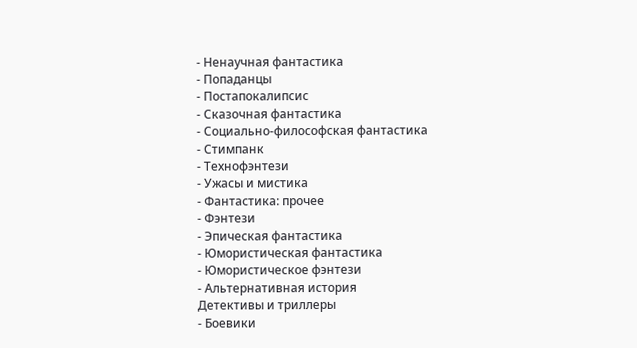- Ненаучная фантастика
- Попаданцы
- Постапокалипсис
- Сказочная фантастика
- Социально-философская фантастика
- Стимпанк
- Технофэнтези
- Ужасы и мистика
- Фантастика: прочее
- Фэнтези
- Эпическая фантастика
- Юмористическая фантастика
- Юмористическое фэнтези
- Альтернативная история
Детективы и триллеры
- Боевики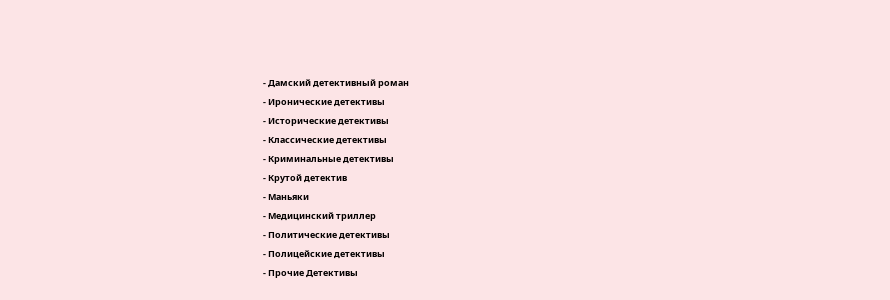- Дамский детективный роман
- Иронические детективы
- Исторические детективы
- Классические детективы
- Криминальные детективы
- Крутой детектив
- Маньяки
- Медицинский триллер
- Политические детективы
- Полицейские детективы
- Прочие Детективы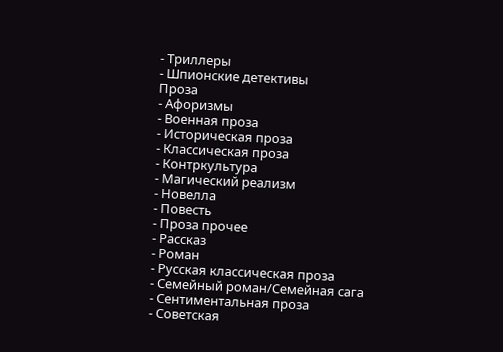- Триллеры
- Шпионские детективы
Проза
- Афоризмы
- Военная проза
- Историческая проза
- Классическая проза
- Контркультура
- Магический реализм
- Новелла
- Повесть
- Проза прочее
- Рассказ
- Роман
- Русская классическая проза
- Семейный роман/Семейная сага
- Сентиментальная проза
- Советская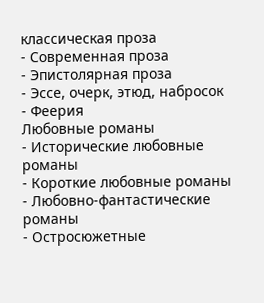классическая проза
- Современная проза
- Эпистолярная проза
- Эссе, очерк, этюд, набросок
- Феерия
Любовные романы
- Исторические любовные романы
- Короткие любовные романы
- Любовно-фантастические романы
- Остросюжетные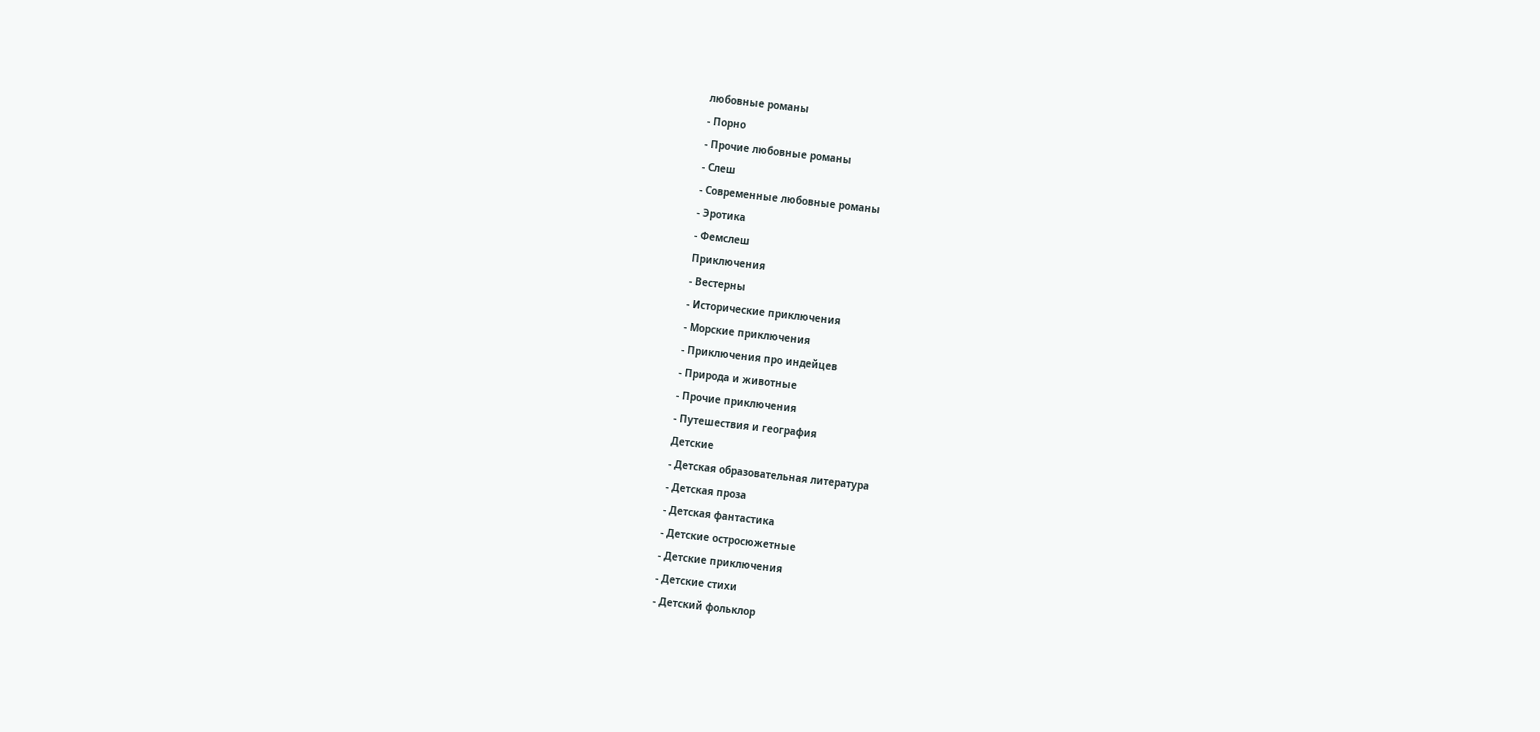любовные романы
- Порно
- Прочие любовные романы
- Слеш
- Современные любовные романы
- Эротика
- Фемслеш
Приключения
- Вестерны
- Исторические приключения
- Морские приключения
- Приключения про индейцев
- Природа и животные
- Прочие приключения
- Путешествия и география
Детские
- Детская образовательная литература
- Детская проза
- Детская фантастика
- Детские остросюжетные
- Детские приключения
- Детские стихи
- Детский фольклор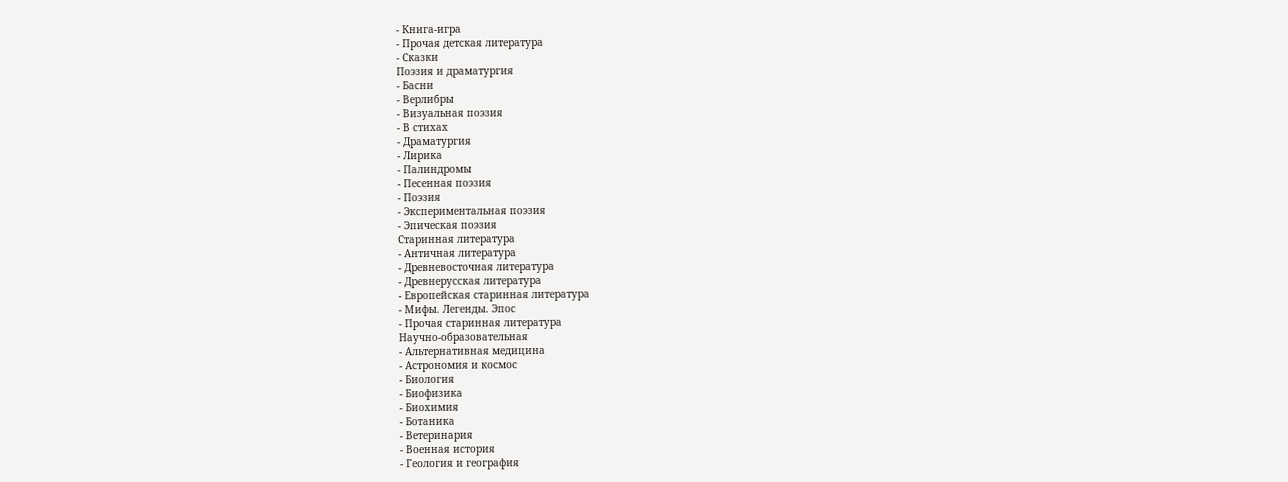- Книга-игра
- Прочая детская литература
- Сказки
Поэзия и драматургия
- Басни
- Верлибры
- Визуальная поэзия
- В стихах
- Драматургия
- Лирика
- Палиндромы
- Песенная поэзия
- Поэзия
- Экспериментальная поэзия
- Эпическая поэзия
Старинная литература
- Античная литература
- Древневосточная литература
- Древнерусская литература
- Европейская старинная литература
- Мифы. Легенды. Эпос
- Прочая старинная литература
Научно-образовательная
- Альтернативная медицина
- Астрономия и космос
- Биология
- Биофизика
- Биохимия
- Ботаника
- Ветеринария
- Военная история
- Геология и география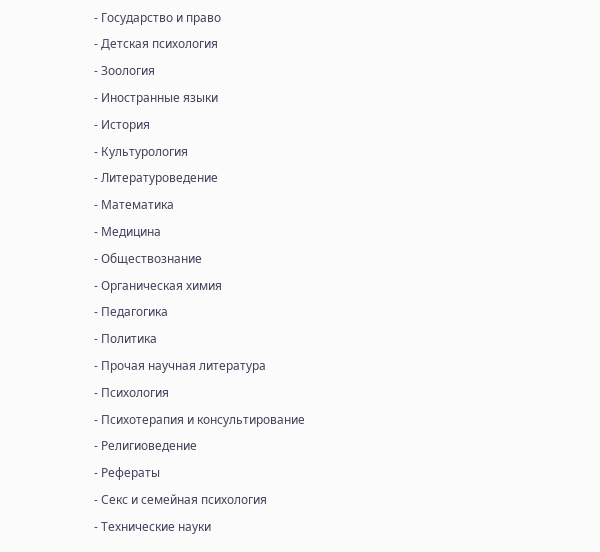- Государство и право
- Детская психология
- Зоология
- Иностранные языки
- История
- Культурология
- Литературоведение
- Математика
- Медицина
- Обществознание
- Органическая химия
- Педагогика
- Политика
- Прочая научная литература
- Психология
- Психотерапия и консультирование
- Религиоведение
- Рефераты
- Секс и семейная психология
- Технические науки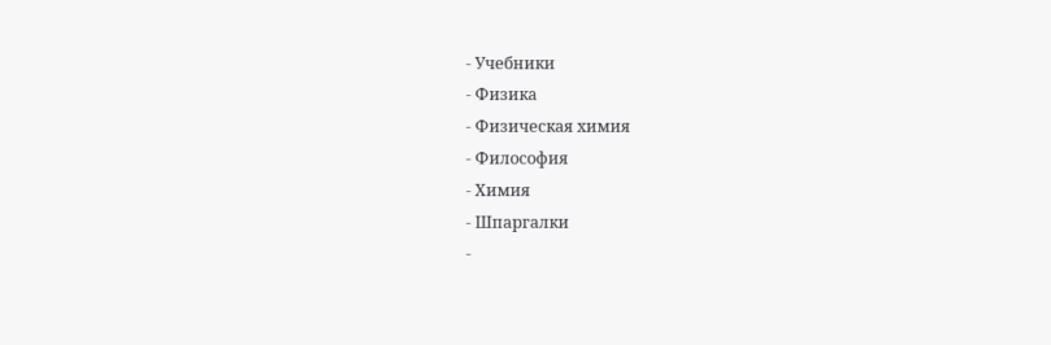- Учебники
- Физика
- Физическая химия
- Философия
- Химия
- Шпаргалки
-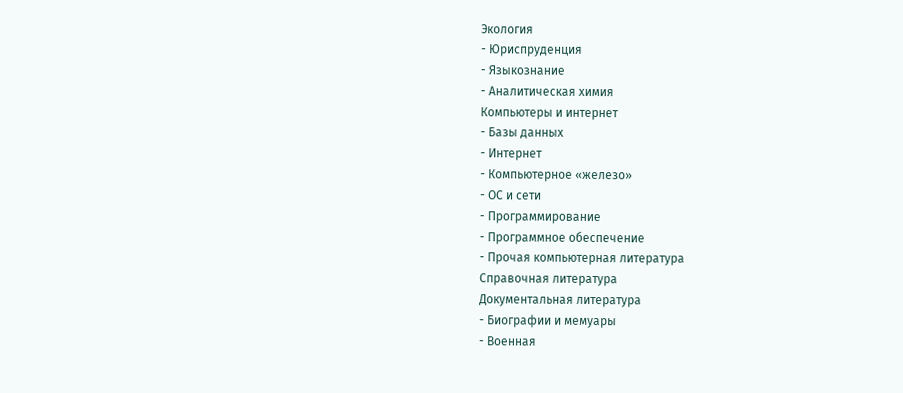Экология
- Юриспруденция
- Языкознание
- Аналитическая химия
Компьютеры и интернет
- Базы данных
- Интернет
- Компьютерное «железо»
- ОС и сети
- Программирование
- Программное обеспечение
- Прочая компьютерная литература
Справочная литература
Документальная литература
- Биографии и мемуары
- Военная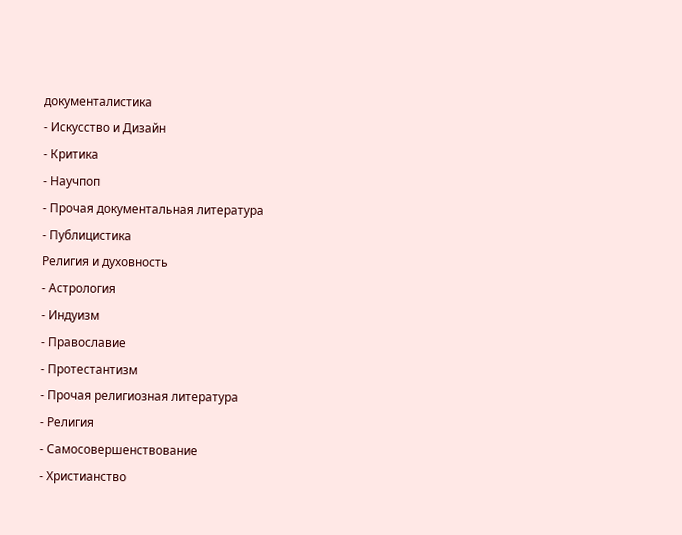документалистика
- Искусство и Дизайн
- Критика
- Научпоп
- Прочая документальная литература
- Публицистика
Религия и духовность
- Астрология
- Индуизм
- Православие
- Протестантизм
- Прочая религиозная литература
- Религия
- Самосовершенствование
- Христианство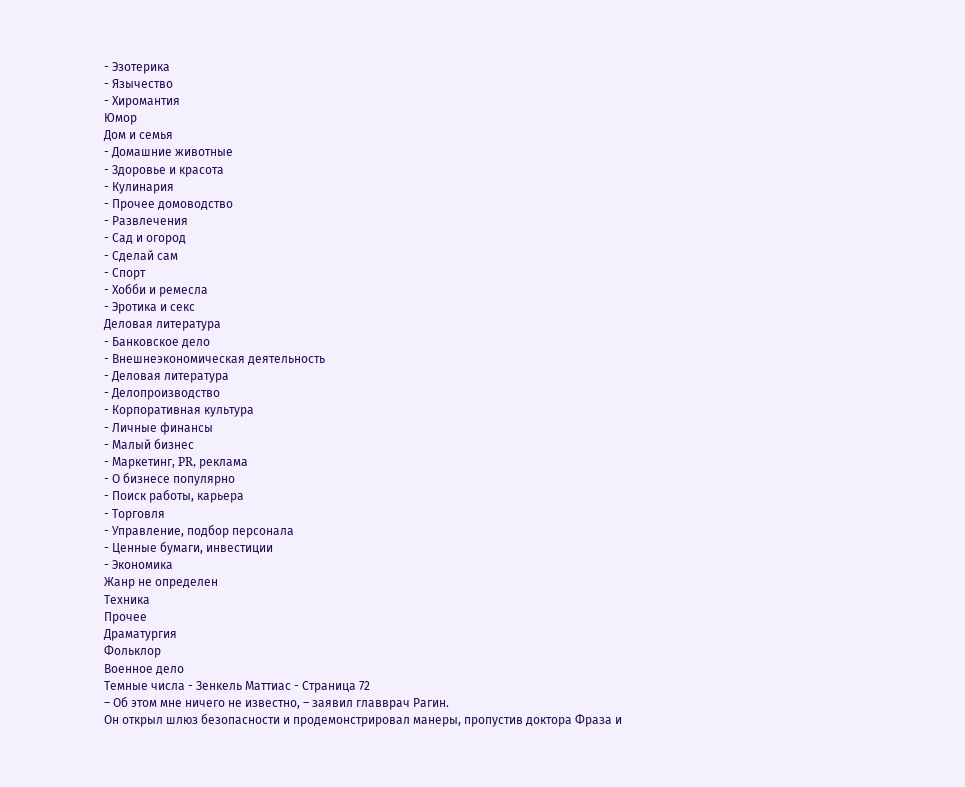- Эзотерика
- Язычество
- Хиромантия
Юмор
Дом и семья
- Домашние животные
- Здоровье и красота
- Кулинария
- Прочее домоводство
- Развлечения
- Сад и огород
- Сделай сам
- Спорт
- Хобби и ремесла
- Эротика и секс
Деловая литература
- Банковское дело
- Внешнеэкономическая деятельность
- Деловая литература
- Делопроизводство
- Корпоративная культура
- Личные финансы
- Малый бизнес
- Маркетинг, PR, реклама
- О бизнесе популярно
- Поиск работы, карьера
- Торговля
- Управление, подбор персонала
- Ценные бумаги, инвестиции
- Экономика
Жанр не определен
Техника
Прочее
Драматургия
Фольклор
Военное дело
Темные числа - Зенкель Маттиас - Страница 72
– Об этом мне ничего не известно, – заявил главврач Рагин.
Он открыл шлюз безопасности и продемонстрировал манеры, пропустив доктора Фраза и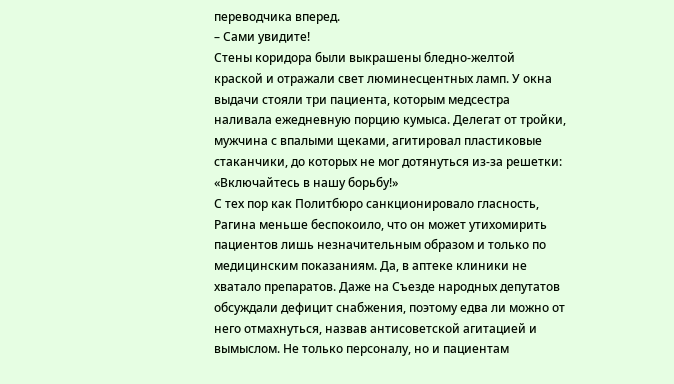переводчика вперед.
– Сами увидите!
Стены коридора были выкрашены бледно-желтой краской и отражали свет люминесцентных ламп. У окна выдачи стояли три пациента, которым медсестра наливала ежедневную порцию кумыса. Делегат от тройки, мужчина с впалыми щеками, агитировал пластиковые стаканчики, до которых не мог дотянуться из-за решетки: «Включайтесь в нашу борьбу!»
С тех пор как Политбюро санкционировало гласность, Рагина меньше беспокоило, что он может утихомирить пациентов лишь незначительным образом и только по медицинским показаниям. Да, в аптеке клиники не хватало препаратов. Даже на Съезде народных депутатов обсуждали дефицит снабжения, поэтому едва ли можно от него отмахнуться, назвав антисоветской агитацией и вымыслом. Не только персоналу, но и пациентам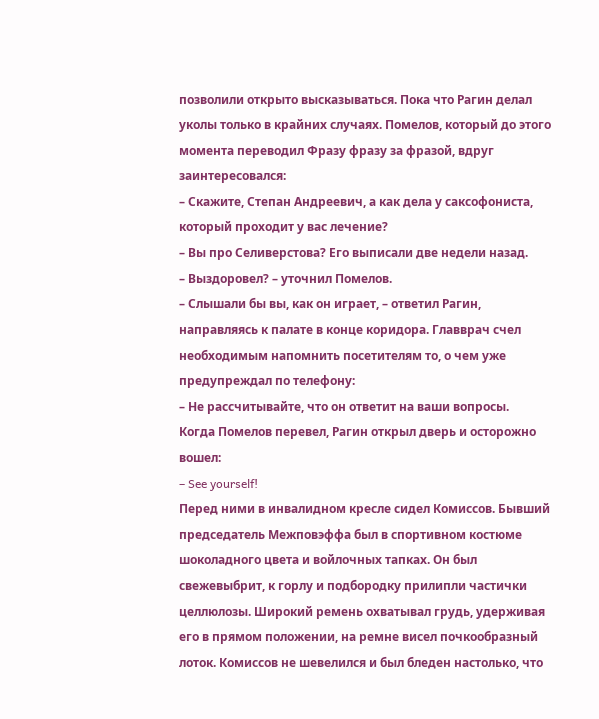позволили открыто высказываться. Пока что Рагин делал уколы только в крайних случаях. Помелов, который до этого момента переводил Фразу фразу за фразой, вдруг заинтересовался:
– Скажите, Степан Андреевич, а как дела у саксофониста, который проходит у вас лечение?
– Вы про Селиверстова? Его выписали две недели назад.
– Выздоровел? – уточнил Помелов.
– Слышали бы вы, как он играет, – ответил Рагин, направляясь к палате в конце коридора. Главврач счел необходимым напомнить посетителям то, о чем уже предупреждал по телефону:
– Не рассчитывайте, что он ответит на ваши вопросы.
Когда Помелов перевел, Рагин открыл дверь и осторожно вошел:
– See yourself!
Перед ними в инвалидном кресле сидел Комиссов. Бывший председатель Межповэффа был в спортивном костюме шоколадного цвета и войлочных тапках. Он был свежевыбрит, к горлу и подбородку прилипли частички целлюлозы. Широкий ремень охватывал грудь, удерживая его в прямом положении, на ремне висел почкообразный лоток. Комиссов не шевелился и был бледен настолько, что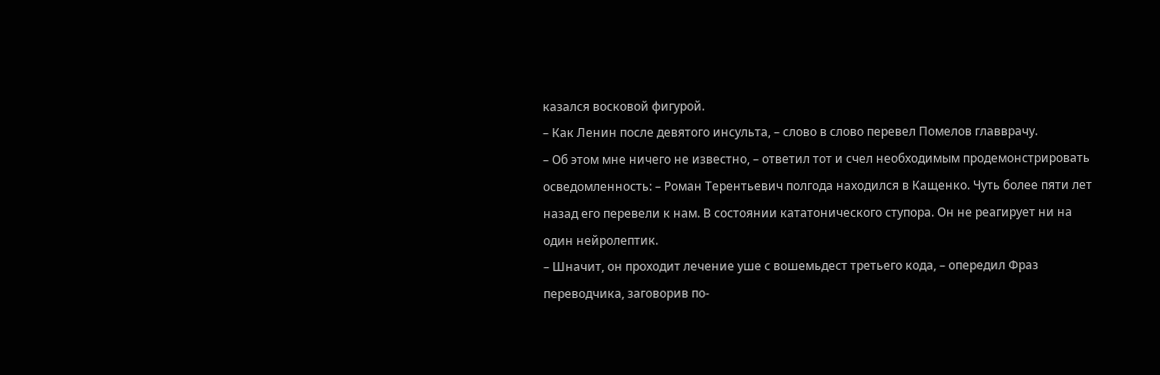казался восковой фигурой.
– Как Ленин после девятого инсульта, – слово в слово перевел Помелов главврачу.
– Об этом мне ничего не известно, – ответил тот и счел необходимым продемонстрировать осведомленность: – Роман Терентьевич полгода находился в Кащенко. Чуть более пяти лет назад его перевели к нам. В состоянии кататонического ступора. Он не реагирует ни на один нейролептик.
– Шначит, он проходит лечение уше с вошемьдест третьего кода, – опередил Фраз переводчика, заговорив по-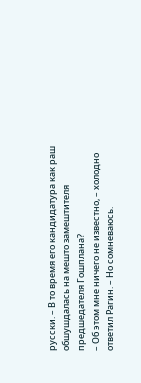русски. – В то время его кандидатура как раш обшушдалась на мешто замештителя предшедателя Гошплана?
– Об этом мне ничего не известно, – холодно ответил Рагин. – Но сомневаюсь.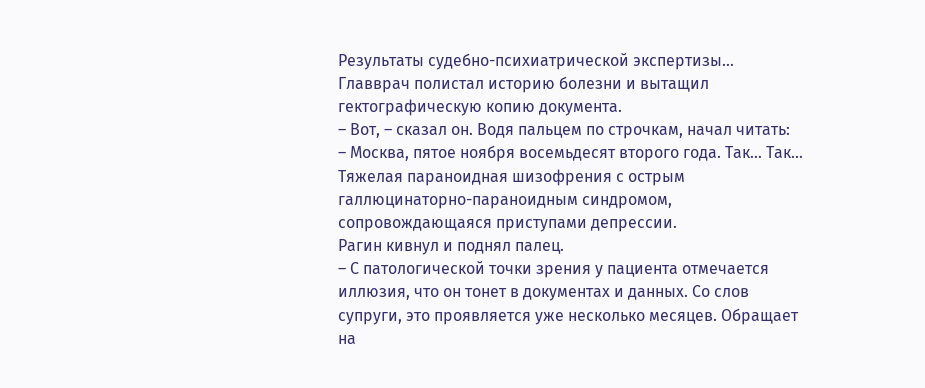Результаты судебно-психиатрической экспертизы…
Главврач полистал историю болезни и вытащил гектографическую копию документа.
– Вот, – сказал он. Водя пальцем по строчкам, начал читать:
– Москва, пятое ноября восемьдесят второго года. Так… Так… Тяжелая параноидная шизофрения с острым галлюцинаторно-параноидным синдромом, сопровождающаяся приступами депрессии.
Рагин кивнул и поднял палец.
– С патологической точки зрения у пациента отмечается иллюзия, что он тонет в документах и данных. Со слов супруги, это проявляется уже несколько месяцев. Обращает на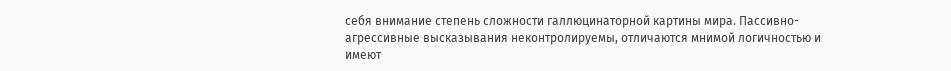себя внимание степень сложности галлюцинаторной картины мира. Пассивно-агрессивные высказывания неконтролируемы, отличаются мнимой логичностью и имеют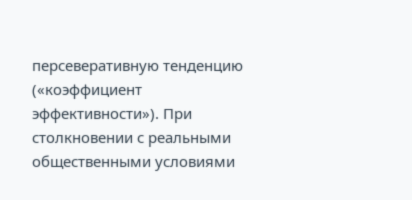персеверативную тенденцию («коэффициент эффективности»). При столкновении с реальными общественными условиями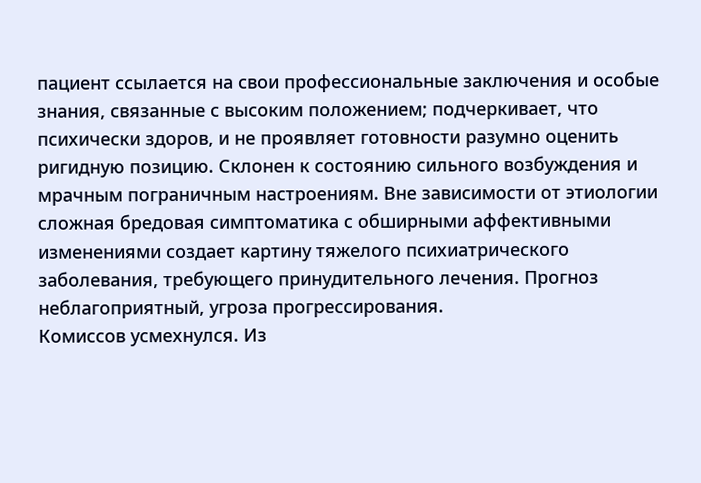пациент ссылается на свои профессиональные заключения и особые знания, связанные с высоким положением; подчеркивает, что психически здоров, и не проявляет готовности разумно оценить ригидную позицию. Склонен к состоянию сильного возбуждения и мрачным пограничным настроениям. Вне зависимости от этиологии сложная бредовая симптоматика с обширными аффективными изменениями создает картину тяжелого психиатрического заболевания, требующего принудительного лечения. Прогноз неблагоприятный, угроза прогрессирования.
Комиссов усмехнулся. Из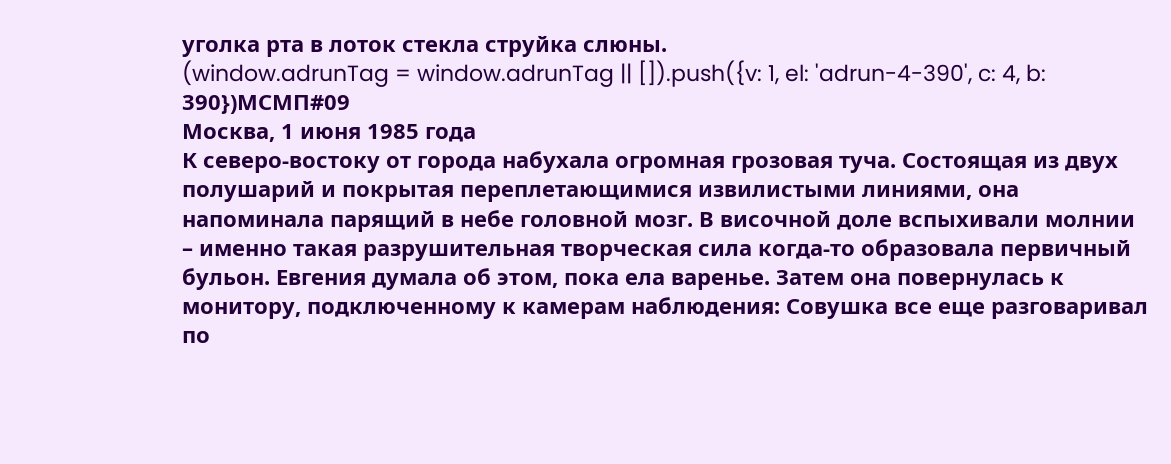уголка рта в лоток стекла струйка слюны.
(window.adrunTag = window.adrunTag || []).push({v: 1, el: 'adrun-4-390', c: 4, b: 390})МСМП#09
Москва, 1 июня 1985 года
К северо-востоку от города набухала огромная грозовая туча. Состоящая из двух полушарий и покрытая переплетающимися извилистыми линиями, она напоминала парящий в небе головной мозг. В височной доле вспыхивали молнии – именно такая разрушительная творческая сила когда-то образовала первичный бульон. Евгения думала об этом, пока ела варенье. Затем она повернулась к монитору, подключенному к камерам наблюдения: Совушка все еще разговаривал по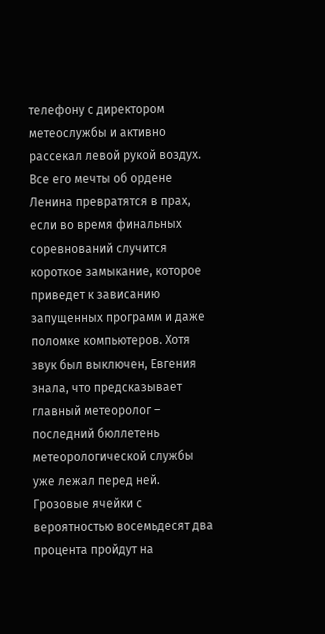телефону с директором метеослужбы и активно рассекал левой рукой воздух. Все его мечты об ордене Ленина превратятся в прах, если во время финальных соревнований случится короткое замыкание, которое приведет к зависанию запущенных программ и даже поломке компьютеров. Хотя звук был выключен, Евгения знала, что предсказывает главный метеоролог – последний бюллетень метеорологической службы уже лежал перед ней. Грозовые ячейки с вероятностью восемьдесят два процента пройдут на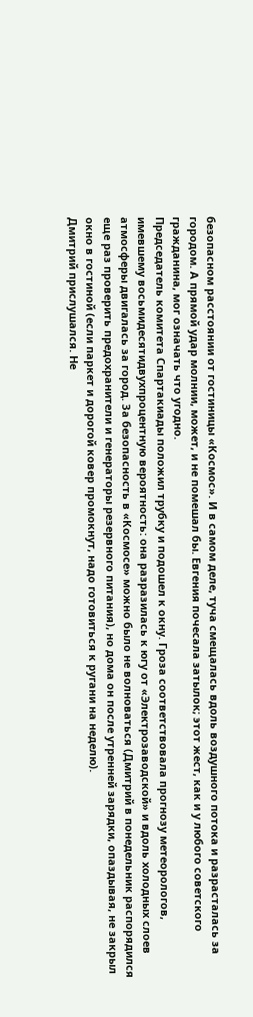безопасном расстоянии от гостиницы «Космос». И в самом деле, туча смещалась вдоль воздушного потока и разрасталась за городом. А прямой удар молнии, может, и не помешал бы. Евгения почесала затылок; этот жест, как и у любого советского гражданина, мог означать что угодно.
Председатель комитета Спартакиады положил трубку и подошел к окну. Гроза соответствовала прогнозу метеорологов, имевшему восьмидесятидвухпроцентную вероятность: она разразилась к югу от «Электрозаводской» и вдоль холодных слоев атмосферы двигалась за город. За безопасность в «Космосе» можно было не волноваться (Дмитрий в понедельник распорядился еще раз проверить предохранители и генераторы резервного питания), но дома он после утренней зарядки, опаздывая, не закрыл окно в гостиной (если паркет и дорогой ковер промокнут, надо готовиться к ругани на неделю).
Дмитрий прислушался. Не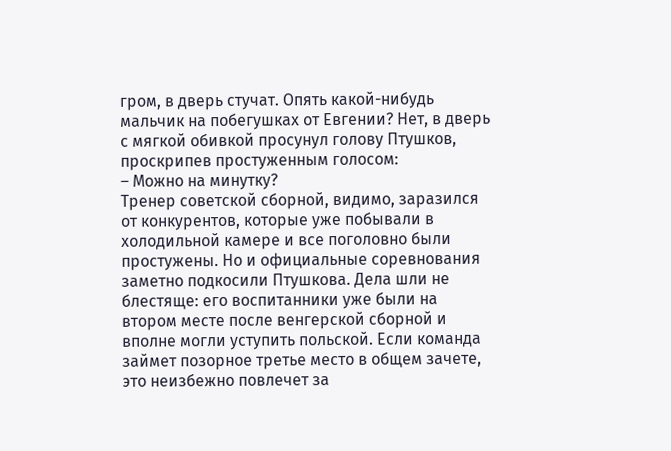гром, в дверь стучат. Опять какой-нибудь мальчик на побегушках от Евгении? Нет, в дверь с мягкой обивкой просунул голову Птушков, проскрипев простуженным голосом:
– Можно на минутку?
Тренер советской сборной, видимо, заразился от конкурентов, которые уже побывали в холодильной камере и все поголовно были простужены. Но и официальные соревнования заметно подкосили Птушкова. Дела шли не блестяще: его воспитанники уже были на втором месте после венгерской сборной и вполне могли уступить польской. Если команда займет позорное третье место в общем зачете, это неизбежно повлечет за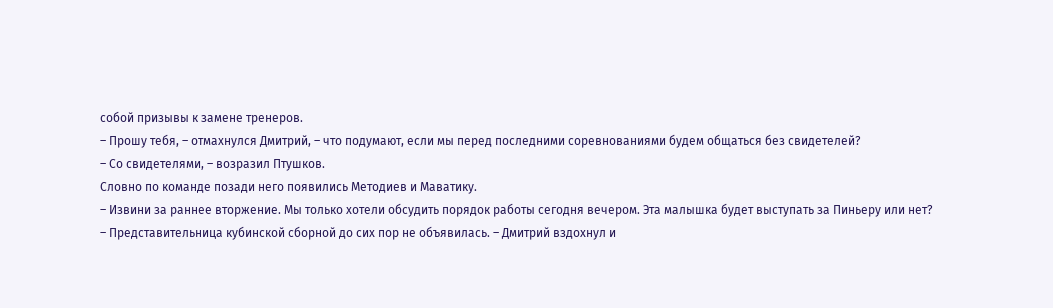собой призывы к замене тренеров.
– Прошу тебя, – отмахнулся Дмитрий, – что подумают, если мы перед последними соревнованиями будем общаться без свидетелей?
– Со свидетелями, – возразил Птушков.
Словно по команде позади него появились Методиев и Маватику.
– Извини за раннее вторжение. Мы только хотели обсудить порядок работы сегодня вечером. Эта малышка будет выступать за Пиньеру или нет?
– Представительница кубинской сборной до сих пор не объявилась. – Дмитрий вздохнул и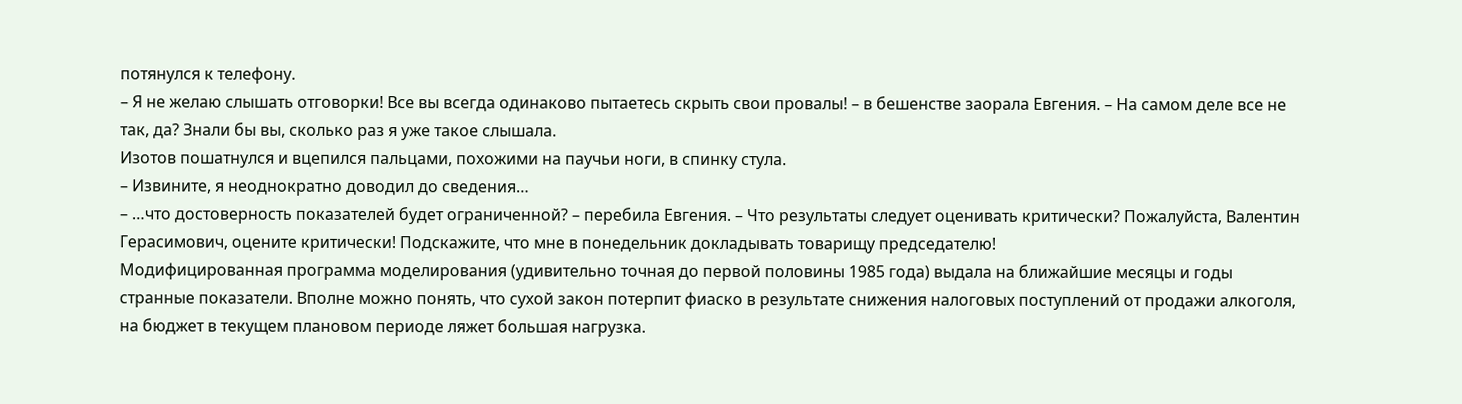потянулся к телефону.
– Я не желаю слышать отговорки! Все вы всегда одинаково пытаетесь скрыть свои провалы! – в бешенстве заорала Евгения. – На самом деле все не так, да? Знали бы вы, сколько раз я уже такое слышала.
Изотов пошатнулся и вцепился пальцами, похожими на паучьи ноги, в спинку стула.
– Извините, я неоднократно доводил до сведения…
– …что достоверность показателей будет ограниченной? – перебила Евгения. – Что результаты следует оценивать критически? Пожалуйста, Валентин Герасимович, оцените критически! Подскажите, что мне в понедельник докладывать товарищу председателю!
Модифицированная программа моделирования (удивительно точная до первой половины 1985 года) выдала на ближайшие месяцы и годы странные показатели. Вполне можно понять, что сухой закон потерпит фиаско в результате снижения налоговых поступлений от продажи алкоголя, на бюджет в текущем плановом периоде ляжет большая нагрузка.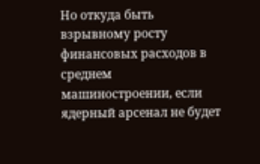Но откуда быть взрывному росту финансовых расходов в среднем машиностроении, если ядерный арсенал не будет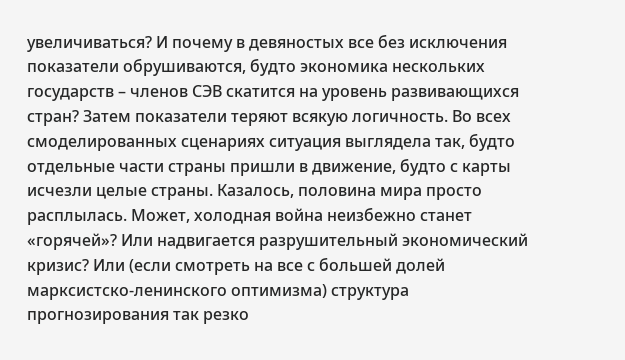увеличиваться? И почему в девяностых все без исключения показатели обрушиваются, будто экономика нескольких государств – членов СЭВ скатится на уровень развивающихся стран? Затем показатели теряют всякую логичность. Во всех смоделированных сценариях ситуация выглядела так, будто отдельные части страны пришли в движение, будто с карты исчезли целые страны. Казалось, половина мира просто расплылась. Может, холодная война неизбежно станет «горячей»? Или надвигается разрушительный экономический кризис? Или (если смотреть на все с большей долей марксистcко-ленинского оптимизма) структура прогнозирования так резко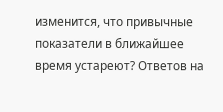изменится, что привычные показатели в ближайшее время устареют? Ответов на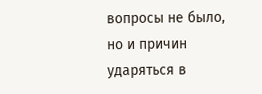вопросы не было, но и причин ударяться в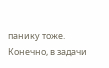панику тоже. Конечно, в задачи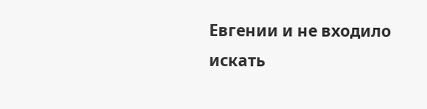Евгении и не входило искать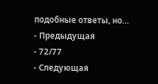подобные ответы, но…
- Предыдущая
- 72/77
- Следующая